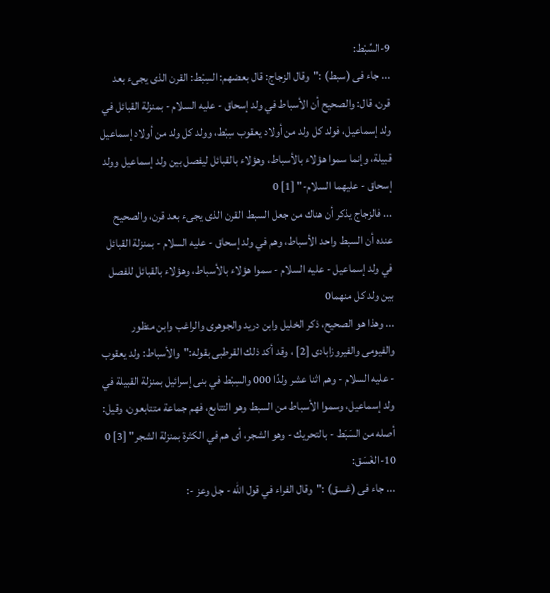9-السِّبْط:
... جاء فى (سبط) :"وقال الزجاج: قال بعضهم: السِبْط: القرن الذى يجىء بعد قرن، قال: والصحيح أن الأسباط في ولد إسحاق - عليه السلام - بمنزلة القبائل في ولد إسماعيل، فولد كل ولد من أولاد يعقوب سِبْط، وولد كل ولد من أولاد إسماعيل قبيلة، وإنما سموا هؤلاء بالأسباط، وهؤلاء بالقبائل ليفصل بين ولد إسماعيل وولد إسحاق - عليهما السلام-" [1] 0
... فالزجاج يذكر أن هناك من جعل السبط القرن الذى يجىء بعد قرن، والصحيح عنده أن السبط واحد الأسباط، وهم في ولد إسحاق - عليه السلام - بمنزلة القبائل في ولد إسماعيل - عليه السلام - سموا هؤلاء بالأسباط، وهؤلاء بالقبائل للفصل بين ولد كل منهما0
... وهذا هو الصحيح، ذكر الخليل وابن دريد والجوهرى والراغب وابن منظور والفيومى والفيروزابادى [2] ، وقد أكد ذلك القرطبى بقوله:"والأسباط: ولد يعقوب - عليه السلام - وهم اثنا عشر ولدًا 000 والسِبْط في بنى إسرائيل بمنزلة القبيلة في ولد إسماعيل، وسموا الأسباط من السبط وهو التتابع، فهم جماعة متتابعون، وقيل: أصله من السَبَط - بالتحريك - وهو الشجر، أى هم في الكثرة بمنزلة الشجر" [3] 0
10-الغَسَق:
... جاء فى (غسق) :"وقال الفراء في قول الله - جل وعز -: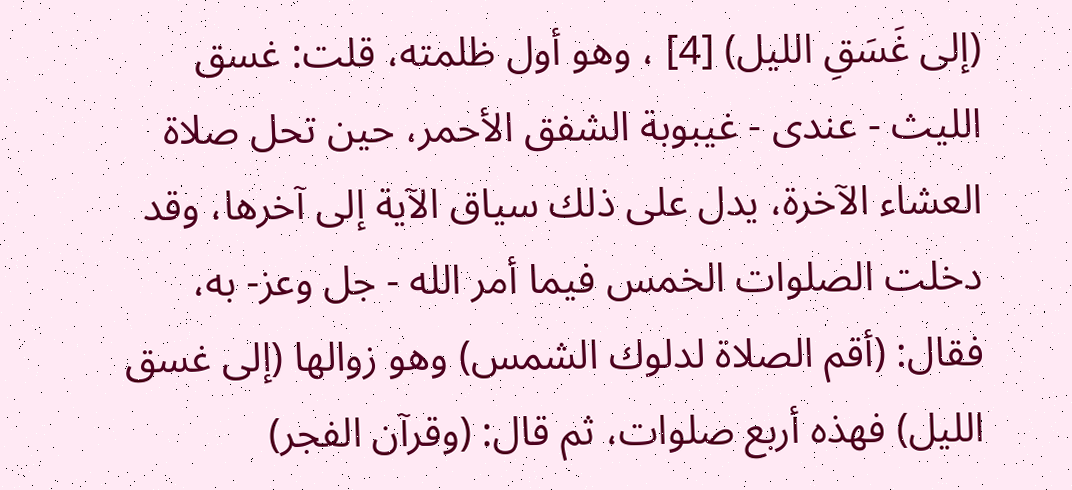(إلى غَسَقِ الليل) [4] ، وهو أول ظلمته، قلت: غسق الليث - عندى - غيبوبة الشفق الأحمر، حين تحل صلاة العشاء الآخرة، يدل على ذلك سياق الآية إلى آخرها، وقد دخلت الصلوات الخمس فيما أمر الله - جل وعز- به، فقال: (أقم الصلاة لدلوك الشمس) وهو زوالها (إلى غسق الليل) فهذه أربع صلوات، ثم قال: (وقرآن الفجر)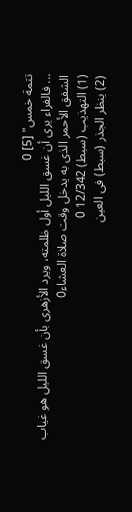تتمة خمس" [5] 0
... فالفراء يرى أن غسق الليل أول ظلمته، ويرد الأزهرى بأن غسق الليل هو غياب الشفق الأحمر الذى به يدخل وقت صلاة العشاء0
(1) التهذيب (سبط) 12/342 0
(2) ينظر الجذر (سبط) فى العين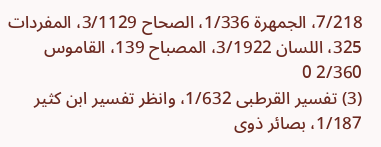7/218، الجمهرة 1/336، الصحاح 3/1129، المفردات 325، اللسان 3/1922، المصباح 139، القاموس 2/360 0
(3) تفسير القرطبى 1/632، وانظر تفسير ابن كثير 1/187، بصائر ذوى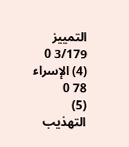التمييز 3/179 0
(4) الإسراء 78 0
(5) التهذيب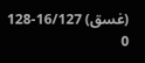(غسق) 16/127-128 0